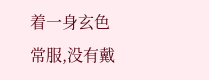着一身玄色常服,没有戴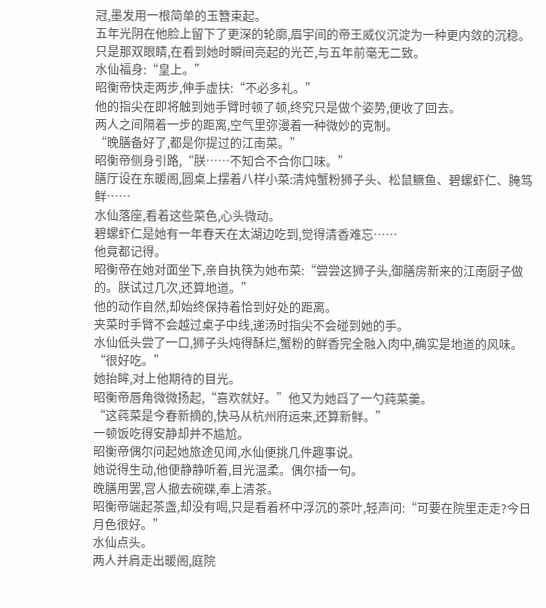冠,墨发用一根简单的玉簪束起。
五年光阴在他脸上留下了更深的轮廓,眉宇间的帝王威仪沉淀为一种更内敛的沉稳。
只是那双眼睛,在看到她时瞬间亮起的光芒,与五年前毫无二致。
水仙福身:“皇上。”
昭衡帝快走两步,伸手虚扶:“不必多礼。”
他的指尖在即将触到她手臂时顿了顿,终究只是做个姿势,便收了回去。
两人之间隔着一步的距离,空气里弥漫着一种微妙的克制。
“晚膳备好了,都是你提过的江南菜。”
昭衡帝侧身引路,“朕……不知合不合你口味。”
膳厅设在东暖阁,圆桌上摆着八样小菜:清炖蟹粉狮子头、松鼠鳜鱼、碧螺虾仁、腌笃鲜……
水仙落座,看着这些菜色,心头微动。
碧螺虾仁是她有一年春天在太湖边吃到,觉得清香难忘……
他竟都记得。
昭衡帝在她对面坐下,亲自执筷为她布菜:“尝尝这狮子头,御膳房新来的江南厨子做的。朕试过几次,还算地道。”
他的动作自然,却始终保持着恰到好处的距离。
夹菜时手臂不会越过桌子中线,递汤时指尖不会碰到她的手。
水仙低头尝了一口,狮子头炖得酥烂,蟹粉的鲜香完全融入肉中,确实是地道的风味。
“很好吃。”
她抬眸,对上他期待的目光。
昭衡帝唇角微微扬起,“喜欢就好。”他又为她舀了一勺莼菜羹。
“这莼菜是今春新摘的,快马从杭州府运来,还算新鲜。”
一顿饭吃得安静却并不尴尬。
昭衡帝偶尔问起她旅途见闻,水仙便挑几件趣事说。
她说得生动,他便静静听着,目光温柔。偶尔插一句。
晚膳用罢,宫人撤去碗碟,奉上清茶。
昭衡帝端起茶盏,却没有喝,只是看着杯中浮沉的茶叶,轻声问:“可要在院里走走?今日月色很好。”
水仙点头。
两人并肩走出暖阁,庭院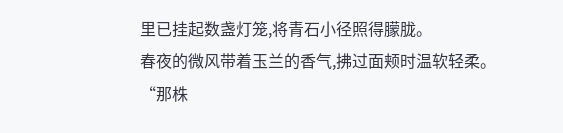里已挂起数盏灯笼,将青石小径照得朦胧。
春夜的微风带着玉兰的香气,拂过面颊时温软轻柔。
“那株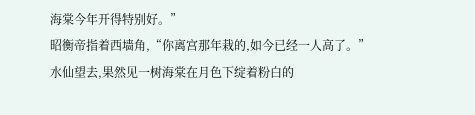海棠今年开得特别好。”
昭衡帝指着西墙角,“你离宫那年栽的,如今已经一人高了。”
水仙望去,果然见一树海棠在月色下绽着粉白的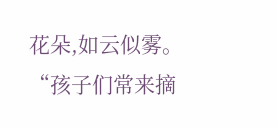花朵,如云似雾。
“孩子们常来摘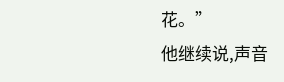花。”
他继续说,声音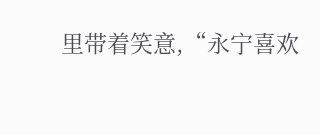里带着笑意,“永宁喜欢